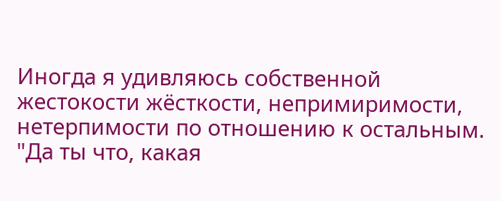Иногда я удивляюсь собственной жестокости жёсткости, непримиримости, нетерпимости по отношению к остальным.
"Да ты что, какая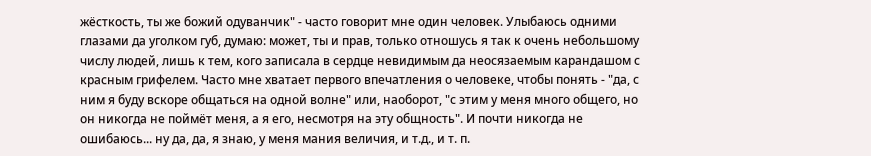жёсткость, ты же божий одуванчик" - часто говорит мне один человек. Улыбаюсь одними глазами да уголком губ, думаю: может, ты и прав, только отношусь я так к очень небольшому числу людей, лишь к тем, кого записала в сердце невидимым да неосязаемым карандашом с красным грифелем. Часто мне хватает первого впечатления о человеке, чтобы понять - "да, с ним я буду вскоре общаться на одной волне" или, наоборот, "с этим у меня много общего, но он никогда не поймёт меня, а я его, несмотря на эту общность". И почти никогда не ошибаюсь... ну да, да, я знаю, у меня мания величия, и т.д., и т. п.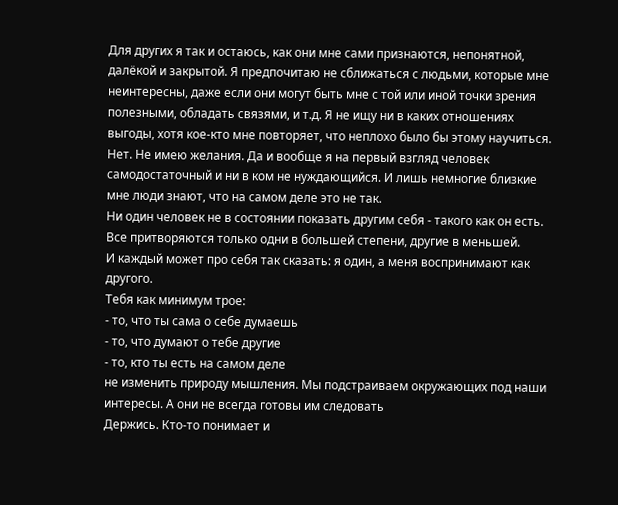Для других я так и остаюсь, как они мне сами признаются, непонятной, далёкой и закрытой. Я предпочитаю не сближаться с людьми, которые мне неинтересны, даже если они могут быть мне с той или иной точки зрения полезными, обладать связями, и т.д. Я не ищу ни в каких отношениях выгоды, хотя кое-кто мне повторяет, что неплохо было бы этому научиться. Нет. Не имею желания. Да и вообще я на первый взгляд человек самодостаточный и ни в ком не нуждающийся. И лишь немногие близкие мне люди знают, что на самом деле это не так.
Ни один человек не в состоянии показать другим себя - такого как он есть. Все притворяются только одни в большей степени, другие в меньшей.
И каждый может про себя так сказать: я один, а меня воспринимают как другого.
Тебя как минимум трое:
- то, что ты сама о себе думаешь
- то, что думают о тебе другие
- то, кто ты есть на самом деле
не изменить природу мышления. Мы подстраиваем окружающих под наши интересы. А они не всегда готовы им следовать
Держись. Кто-то понимает и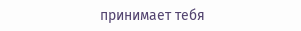принимает тебя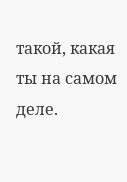такой, какая ты на самом деле.